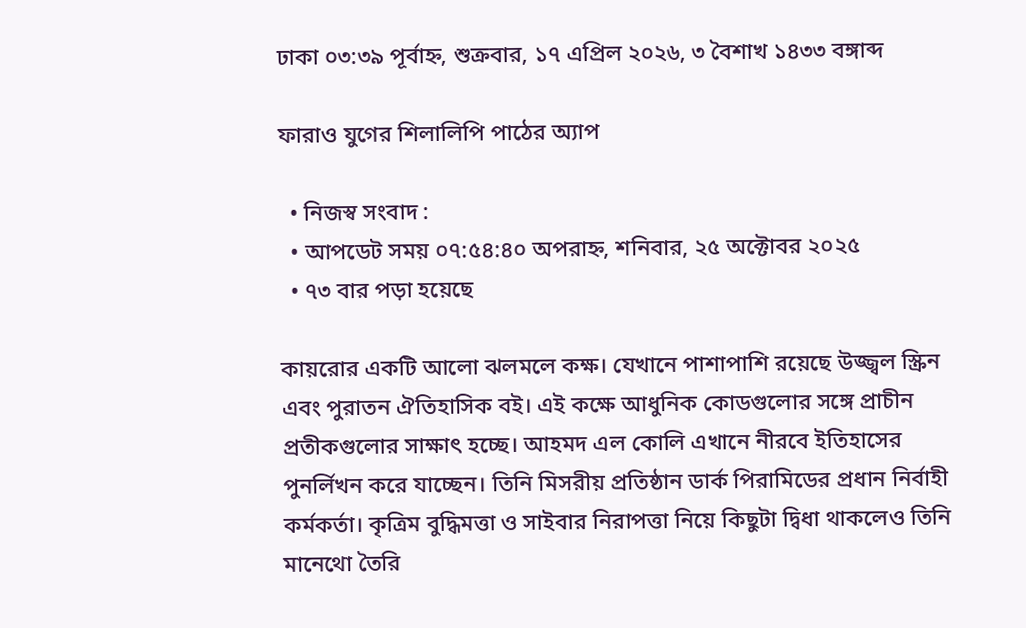ঢাকা ০৩:৩৯ পূর্বাহ্ন, শুক্রবার, ১৭ এপ্রিল ২০২৬, ৩ বৈশাখ ১৪৩৩ বঙ্গাব্দ

ফারাও যুগের শিলালিপি পাঠের অ্যাপ

  • নিজস্ব সংবাদ :
  • আপডেট সময় ০৭:৫৪:৪০ অপরাহ্ন, শনিবার, ২৫ অক্টোবর ২০২৫
  • ৭৩ বার পড়া হয়েছে

কায়রোর একটি আলো ঝলমলে কক্ষ। যেখানে পাশাপাশি রয়েছে উজ্জ্বল স্ক্রিন এবং পুরাতন ঐতিহাসিক বই। এই কক্ষে আধুনিক কোডগুলোর সঙ্গে প্রাচীন প্রতীকগুলোর সাক্ষাৎ হচ্ছে। আহমদ এল কোলি এখানে নীরবে ইতিহাসের পুনর্লিখন করে যাচ্ছেন। তিনি মিসরীয় প্রতিষ্ঠান ডার্ক পিরামিডের প্রধান নির্বাহী কর্মকর্তা। কৃত্রিম বুদ্ধিমত্তা ও সাইবার নিরাপত্তা নিয়ে কিছুটা দ্বিধা থাকলেও তিনি মানেথো তৈরি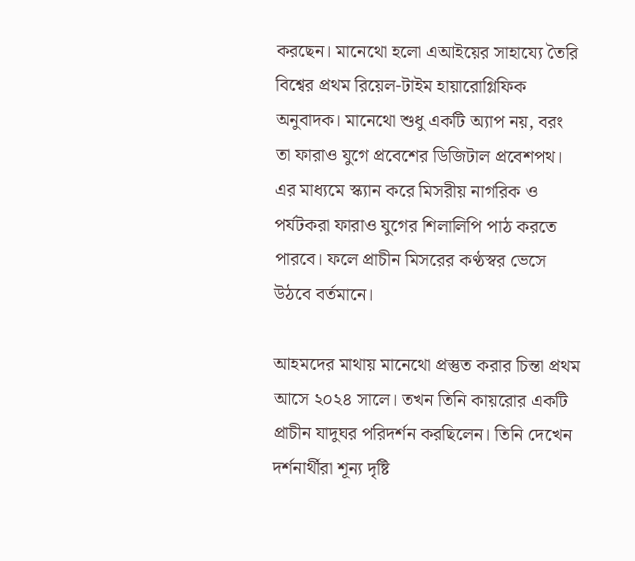করছেন। মানেথো হলো এআইয়ের সাহায্যে তৈরি বিশ্বের প্রথম রিয়েল-টাইম হায়ারোগ্লিফিক অনুবাদক। মানেথো শুধু একটি অ্যাপ নয়, বরং তা ফারাও যুগে প্রবেশের ডিজিটাল প্রবেশপথ। এর মাধ্যমে স্ক্যান করে মিসরীয় নাগরিক ও পর্যটকরা ফারাও যুগের শিলালিপি পাঠ করতে পারবে। ফলে প্রাচীন মিসরের কণ্ঠস্বর ভেসে উঠবে বর্তমানে।

আহমদের মাথায় মানেথো প্রস্তুত করার চিন্তা প্রথম আসে ২০২৪ সালে। তখন তিনি কায়রোর একটি প্রাচীন যাদুঘর পরিদর্শন করছিলেন। তিনি দেখেন দর্শনার্থীরা শূন্য দৃষ্টি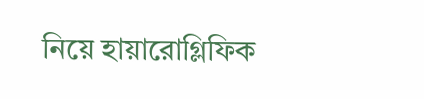নিয়ে হায়ারোগ্লিফিক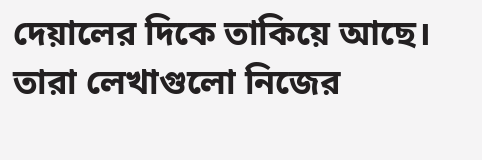দেয়ালের দিকে তাকিয়ে আছে। তারা লেখাগুলো নিজের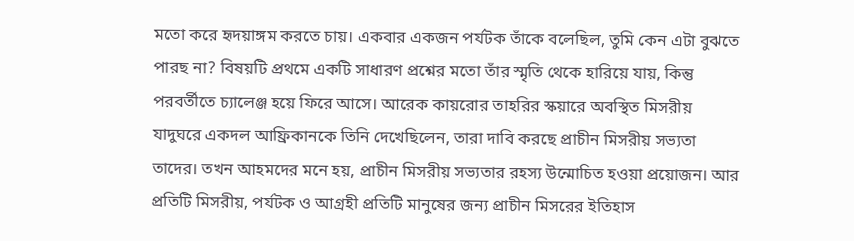মতো করে হৃদয়াঙ্গম করতে চায়। একবার একজন পর্যটক তাঁকে বলেছিল, তুমি কেন এটা বুঝতে পারছ না? বিষয়টি প্রথমে একটি সাধারণ প্রশ্নের মতো তাঁর স্মৃতি থেকে হারিয়ে যায়, কিন্তু পরবর্তীতে চ্যালেঞ্জ হয়ে ফিরে আসে। আরেক কায়রোর তাহরির স্কয়ারে অবস্থিত মিসরীয় যাদুঘরে একদল আফ্রিকানকে তিনি দেখেছিলেন, তারা দাবি করছে প্রাচীন মিসরীয় সভ্যতা তাদের। তখন আহমদের মনে হয়, প্রাচীন মিসরীয় সভ্যতার রহস্য উন্মোচিত হওয়া প্রয়োজন। আর প্রতিটি মিসরীয়, পর্যটক ও আগ্রহী প্রতিটি মানুষের জন্য প্রাচীন মিসরের ইতিহাস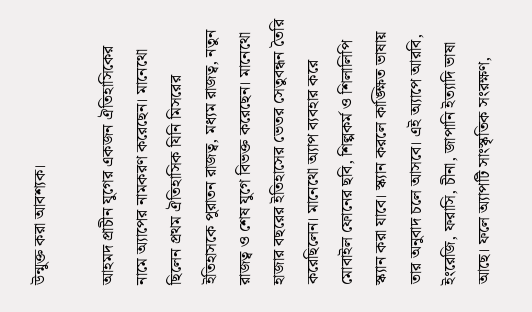উন্মুক্ত করা আবশ্যক।

আহমদ প্রাচীন যুগের একজন ঐতিহাসিকের নামে অ্যাপের নামকরণ করেছেন। মানেথো ছিলেন প্রথম ঐতিহাসিক যিনি মিসরের ইতিহাসকে পুরাতন রাজত্ব, মধ্যম রাজত্ব, নতুন রাজত্ব ও শেষ যুগে বিভক্ত করেছেন। মানেথো হাজার বছরের ইতিহাসের ভেতর সেতুবন্ধন তৈরি করেছিলেন। মানেথো অ্যাপ ব্যবহার করে মোবাইল ফোনের ছবি, শিল্পকর্ম ও শিলালিপি স্ক্যান করা যাবে। স্ক্যান করলে কাঙ্ক্ষিত ভাষায় তার অনুবাদ চলে আসবে। এই অ্যাপে আরবি, ইংরেজি, ফরাসি, চীনা, জাপানি ইত্যাদি ভাষা আছে। ফলে অ্যাপটি সাংস্কৃতিক সংরক্ষণ,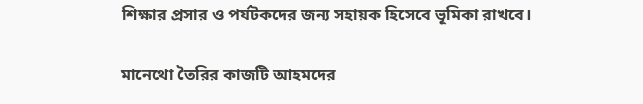শিক্ষার প্রসার ও পর্যটকদের জন্য সহায়ক হিসেবে ভূমিকা রাখবে।

মানেথো তৈরির কাজটি আহমদের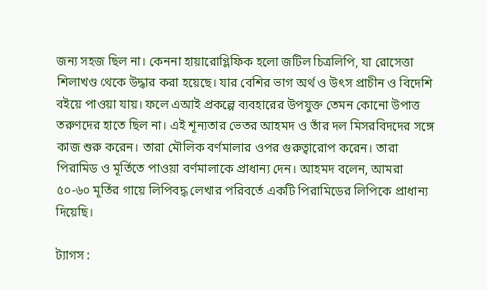জন্য সহজ ছিল না। কেননা হায়ারোগ্লিফিক হলো জটিল চিত্রলিপি, যা রোসেত্তা শিলাখণ্ড থেকে উদ্ধার করা হয়েছে। যার বেশির ভাগ অর্থ ও উৎস প্রাচীন ও বিদেশি বইয়ে পাওয়া যায়। ফলে এআই প্রকল্পে ব্যবহারের উপযুক্ত তেমন কোনো উপাত্ত তরুণদের হাতে ছিল না। এই শূন্যতার ভেতর আহমদ ও তাঁর দল মিসরবিদদের সঙ্গে কাজ শুরু করেন। তারা মৌলিক বর্ণমালার ওপর গুরুত্বারোপ করেন। তারা পিরামিড ও মূর্তিতে পাওয়া বর্ণমালাকে প্রাধান্য দেন। আহমদ বলেন, আমরা ৫০-৬০ মূর্তির গায়ে লিপিবদ্ধ লেখার পরিবর্তে একটি পিরামিডের লিপিকে প্রাধান্য দিয়েছি।

ট্যাগস :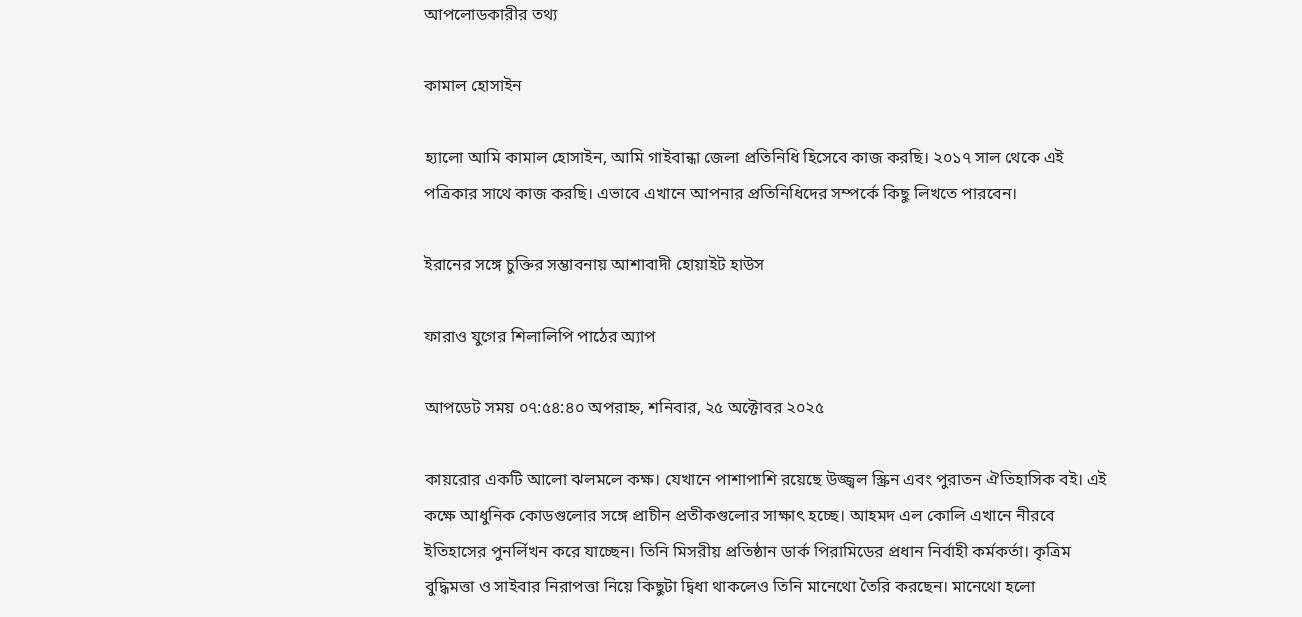আপলোডকারীর তথ্য

কামাল হোসাইন

হ্যালো আমি কামাল হোসাইন, আমি গাইবান্ধা জেলা প্রতিনিধি হিসেবে কাজ করছি। ২০১৭ সাল থেকে এই পত্রিকার সাথে কাজ করছি। এভাবে এখানে আপনার প্রতিনিধিদের সম্পর্কে কিছু লিখতে পারবেন।

ইরানের সঙ্গে চুক্তির সম্ভাবনায় আশাবাদী হোয়াইট হাউস

ফারাও যুগের শিলালিপি পাঠের অ্যাপ

আপডেট সময় ০৭:৫৪:৪০ অপরাহ্ন, শনিবার, ২৫ অক্টোবর ২০২৫

কায়রোর একটি আলো ঝলমলে কক্ষ। যেখানে পাশাপাশি রয়েছে উজ্জ্বল স্ক্রিন এবং পুরাতন ঐতিহাসিক বই। এই কক্ষে আধুনিক কোডগুলোর সঙ্গে প্রাচীন প্রতীকগুলোর সাক্ষাৎ হচ্ছে। আহমদ এল কোলি এখানে নীরবে ইতিহাসের পুনর্লিখন করে যাচ্ছেন। তিনি মিসরীয় প্রতিষ্ঠান ডার্ক পিরামিডের প্রধান নির্বাহী কর্মকর্তা। কৃত্রিম বুদ্ধিমত্তা ও সাইবার নিরাপত্তা নিয়ে কিছুটা দ্বিধা থাকলেও তিনি মানেথো তৈরি করছেন। মানেথো হলো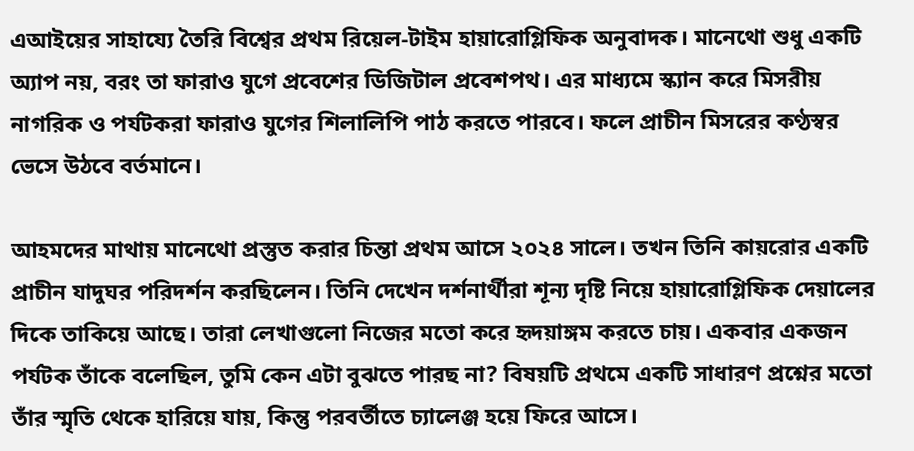এআইয়ের সাহায্যে তৈরি বিশ্বের প্রথম রিয়েল-টাইম হায়ারোগ্লিফিক অনুবাদক। মানেথো শুধু একটি অ্যাপ নয়, বরং তা ফারাও যুগে প্রবেশের ডিজিটাল প্রবেশপথ। এর মাধ্যমে স্ক্যান করে মিসরীয় নাগরিক ও পর্যটকরা ফারাও যুগের শিলালিপি পাঠ করতে পারবে। ফলে প্রাচীন মিসরের কণ্ঠস্বর ভেসে উঠবে বর্তমানে।

আহমদের মাথায় মানেথো প্রস্তুত করার চিন্তা প্রথম আসে ২০২৪ সালে। তখন তিনি কায়রোর একটি প্রাচীন যাদুঘর পরিদর্শন করছিলেন। তিনি দেখেন দর্শনার্থীরা শূন্য দৃষ্টি নিয়ে হায়ারোগ্লিফিক দেয়ালের দিকে তাকিয়ে আছে। তারা লেখাগুলো নিজের মতো করে হৃদয়াঙ্গম করতে চায়। একবার একজন পর্যটক তাঁকে বলেছিল, তুমি কেন এটা বুঝতে পারছ না? বিষয়টি প্রথমে একটি সাধারণ প্রশ্নের মতো তাঁর স্মৃতি থেকে হারিয়ে যায়, কিন্তু পরবর্তীতে চ্যালেঞ্জ হয়ে ফিরে আসে।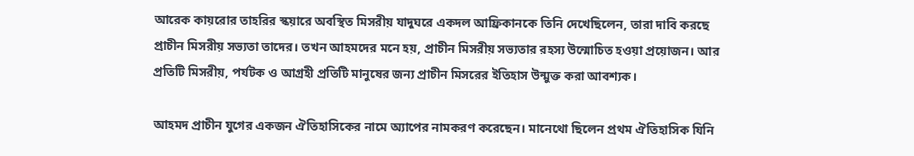আরেক কায়রোর তাহরির স্কয়ারে অবস্থিত মিসরীয় যাদুঘরে একদল আফ্রিকানকে তিনি দেখেছিলেন, তারা দাবি করছে প্রাচীন মিসরীয় সভ্যতা তাদের। তখন আহমদের মনে হয়, প্রাচীন মিসরীয় সভ্যতার রহস্য উন্মোচিত হওয়া প্রয়োজন। আর প্রতিটি মিসরীয়, পর্যটক ও আগ্রহী প্রতিটি মানুষের জন্য প্রাচীন মিসরের ইতিহাস উন্মুক্ত করা আবশ্যক।

আহমদ প্রাচীন যুগের একজন ঐতিহাসিকের নামে অ্যাপের নামকরণ করেছেন। মানেথো ছিলেন প্রথম ঐতিহাসিক যিনি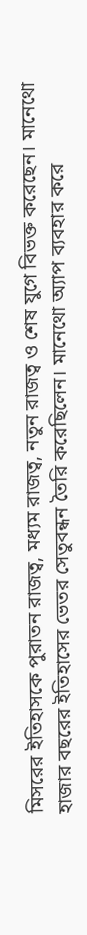মিসরের ইতিহাসকে পুরাতন রাজত্ব, মধ্যম রাজত্ব, নতুন রাজত্ব ও শেষ যুগে বিভক্ত করেছেন। মানেথো হাজার বছরের ইতিহাসের ভেতর সেতুবন্ধন তৈরি করেছিলেন। মানেথো অ্যাপ ব্যবহার করে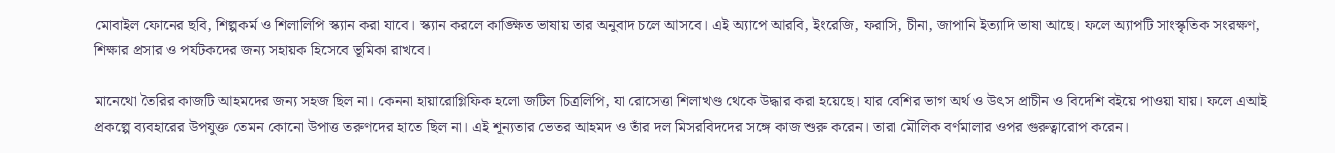মোবাইল ফোনের ছবি, শিল্পকর্ম ও শিলালিপি স্ক্যান করা যাবে। স্ক্যান করলে কাঙ্ক্ষিত ভাষায় তার অনুবাদ চলে আসবে। এই অ্যাপে আরবি, ইংরেজি, ফরাসি, চীনা, জাপানি ইত্যাদি ভাষা আছে। ফলে অ্যাপটি সাংস্কৃতিক সংরক্ষণ, শিক্ষার প্রসার ও পর্যটকদের জন্য সহায়ক হিসেবে ভূমিকা রাখবে।

মানেথো তৈরির কাজটি আহমদের জন্য সহজ ছিল না। কেননা হায়ারোগ্লিফিক হলো জটিল চিত্রলিপি, যা রোসেত্তা শিলাখণ্ড থেকে উদ্ধার করা হয়েছে। যার বেশির ভাগ অর্থ ও উৎস প্রাচীন ও বিদেশি বইয়ে পাওয়া যায়। ফলে এআই প্রকল্পে ব্যবহারের উপযুক্ত তেমন কোনো উপাত্ত তরুণদের হাতে ছিল না। এই শূন্যতার ভেতর আহমদ ও তাঁর দল মিসরবিদদের সঙ্গে কাজ শুরু করেন। তারা মৌলিক বর্ণমালার ওপর গুরুত্বারোপ করেন।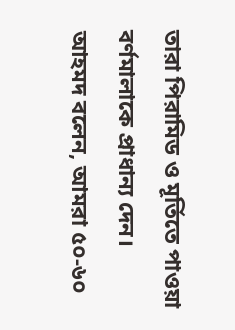তারা পিরামিড ও মূর্তিতে পাওয়া বর্ণমালাকে প্রাধান্য দেন। আহমদ বলেন, আমরা ৫০-৬০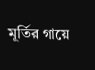মূর্তির গায়ে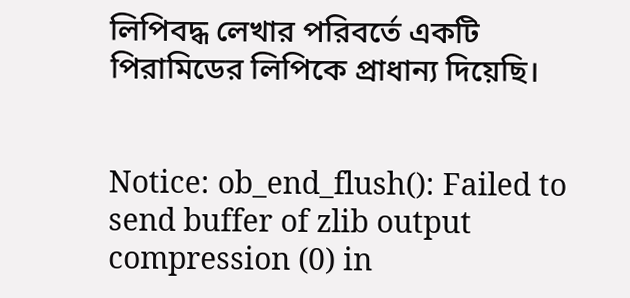লিপিবদ্ধ লেখার পরিবর্তে একটি পিরামিডের লিপিকে প্রাধান্য দিয়েছি।


Notice: ob_end_flush(): Failed to send buffer of zlib output compression (0) in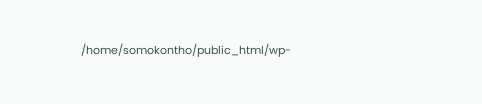/home/somokontho/public_html/wp-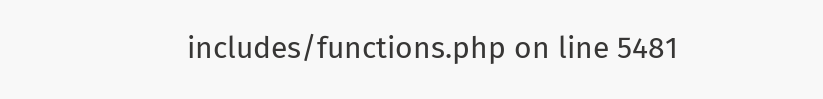includes/functions.php on line 5481